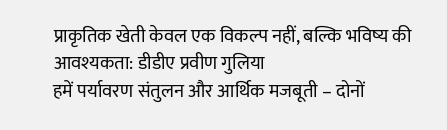प्राकृतिक खेती केवल एक विकल्प नहीं, बल्कि भविष्य की आवश्यकता: डीडीए प्रवीण गुलिया
हमें पर्यावरण संतुलन और आर्थिक मजबूती – दोनों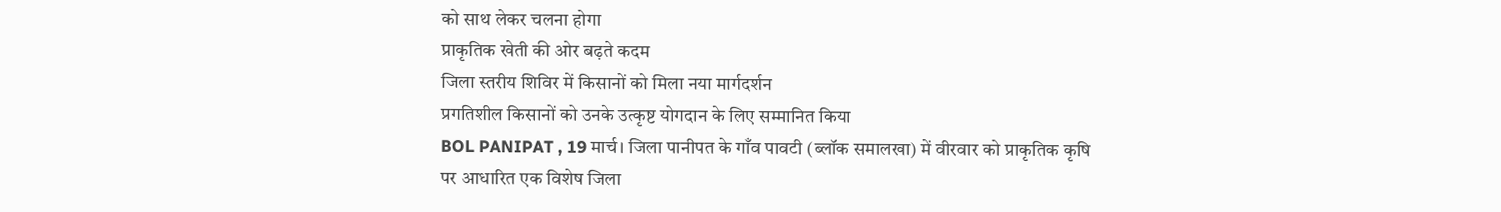को साथ लेकर चलना होगा
प्राकृतिक खेती की ओर बढ़ते कदम
जिला स्तरीय शिविर में किसानों को मिला नया मार्गदर्शन
प्रगतिशील किसानों को उनके उत्कृष्ट योगदान के लिए सम्मानित किया
BOL PANIPAT , 19 मार्च। जिला पानीपत के गाँव पावटी (ब्लॉक समालखा) में वीरवार को प्राकृतिक कृषि पर आधारित एक विशेष जिला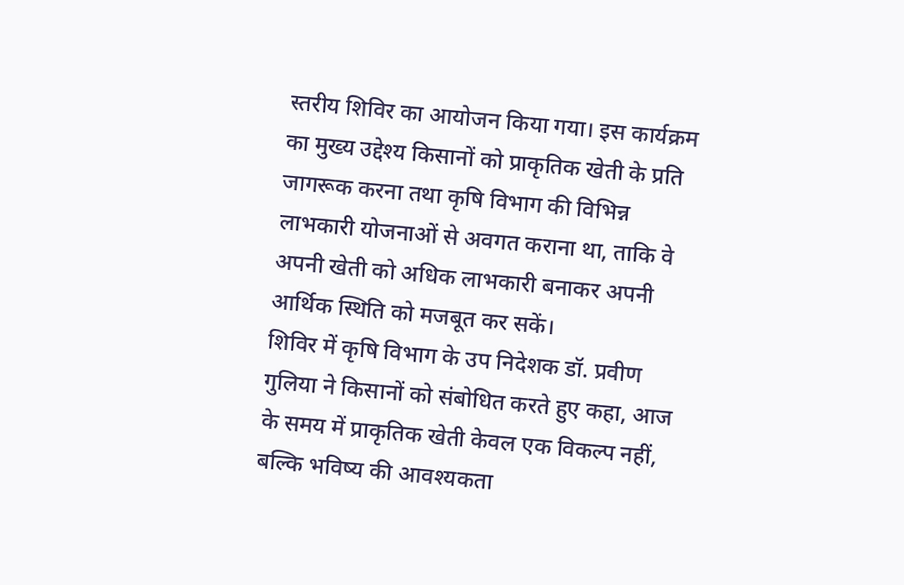स्तरीय शिविर का आयोजन किया गया। इस कार्यक्रम का मुख्य उद्देश्य किसानों को प्राकृतिक खेती के प्रति जागरूक करना तथा कृषि विभाग की विभिन्न लाभकारी योजनाओं से अवगत कराना था, ताकि वे अपनी खेती को अधिक लाभकारी बनाकर अपनी आर्थिक स्थिति को मजबूत कर सकें।
शिविर में कृषि विभाग के उप निदेशक डॉ. प्रवीण गुलिया ने किसानों को संबोधित करते हुए कहा, आज के समय में प्राकृतिक खेती केवल एक विकल्प नहीं, बल्कि भविष्य की आवश्यकता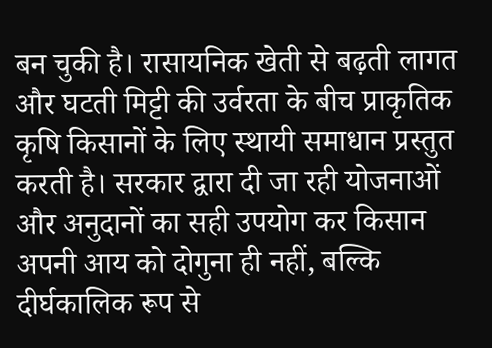बन चुकी है। रासायनिक खेती से बढ़ती लागत और घटती मिट्टी की उर्वरता के बीच प्राकृतिक कृषि किसानों के लिए स्थायी समाधान प्रस्तुत करती है। सरकार द्वारा दी जा रही योजनाओं और अनुदानों का सही उपयोग कर किसान अपनी आय को दोगुना ही नहीं, बल्कि दीर्घकालिक रूप से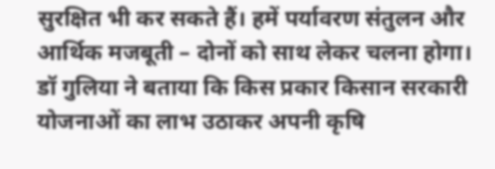सुरक्षित भी कर सकते हैं। हमें पर्यावरण संतुलन और आर्थिक मजबूती – दोनों को साथ लेकर चलना होगा।
डॉ गुलिया ने बताया कि किस प्रकार किसान सरकारी योजनाओं का लाभ उठाकर अपनी कृषि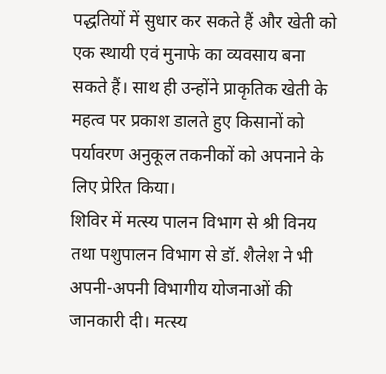पद्धतियों में सुधार कर सकते हैं और खेती को एक स्थायी एवं मुनाफे का व्यवसाय बना सकते हैं। साथ ही उन्होंने प्राकृतिक खेती के महत्व पर प्रकाश डालते हुए किसानों को पर्यावरण अनुकूल तकनीकों को अपनाने के लिए प्रेरित किया।
शिविर में मत्स्य पालन विभाग से श्री विनय तथा पशुपालन विभाग से डॉ. शैलेश ने भी अपनी-अपनी विभागीय योजनाओं की जानकारी दी। मत्स्य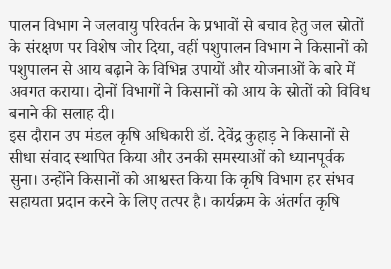पालन विभाग ने जलवायु परिवर्तन के प्रभावों से बचाव हेतु जल स्रोतों के संरक्षण पर विशेष जोर दिया, वहीं पशुपालन विभाग ने किसानों को पशुपालन से आय बढ़ाने के विभिन्न उपायों और योजनाओं के बारे में अवगत कराया। दोनों विभागों ने किसानों को आय के स्रोतों को विविध बनाने की सलाह दी।
इस दौरान उप मंडल कृषि अधिकारी डॉ. देवेंद्र कुहाड़ ने किसानों से सीधा संवाद स्थापित किया और उनकी समस्याओं को ध्यानपूर्वक सुना। उन्होंने किसानों को आश्वस्त किया कि कृषि विभाग हर संभव सहायता प्रदान करने के लिए तत्पर है। कार्यक्रम के अंतर्गत कृषि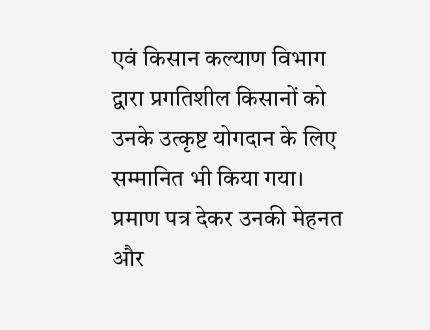एवं किसान कल्याण विभाग द्वारा प्रगतिशील किसानों को उनके उत्कृष्ट योगदान के लिए सम्मानित भी किया गया। प्रमाण पत्र देकर उनकी मेहनत और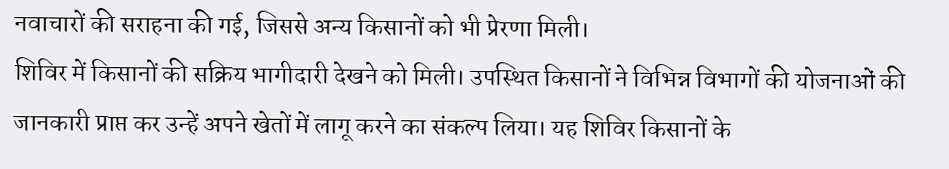नवाचारों की सराहना की गई, जिससे अन्य किसानों को भी प्रेरणा मिली।
शिविर में किसानों की सक्रिय भागीदारी देखने को मिली। उपस्थित किसानों ने विभिन्न विभागों की योजनाओं की जानकारी प्राप्त कर उन्हें अपने खेतों में लागू करने का संकल्प लिया। यह शिविर किसानों के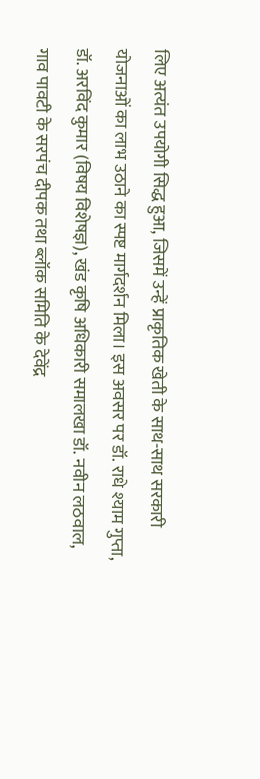लिए अत्यंत उपयोगी सिद्ध हुआ, जिसमें उन्हें प्राकृतिक खेती के साथ-साथ सरकारी योजनाओं का लाभ उठाने का स्पष्ट मार्गदर्शन मिला। इस अवसर पर डॉ. राधे श्याम गुप्ता, डॉ. अरविंद कुमार (विषय विशेषज्ञ), खंड कृषि अधिकारी समालखा डॉ. नवीन लठवाल, गाव पावटी के सरपंच दीपक तथा ब्लॉक समिति के देवेंद्र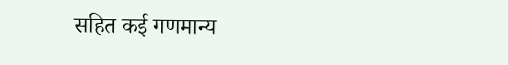सहित कई गणमान्य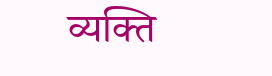व्यक्ति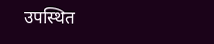उपस्थित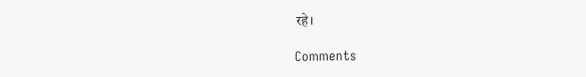रहे।

Comments